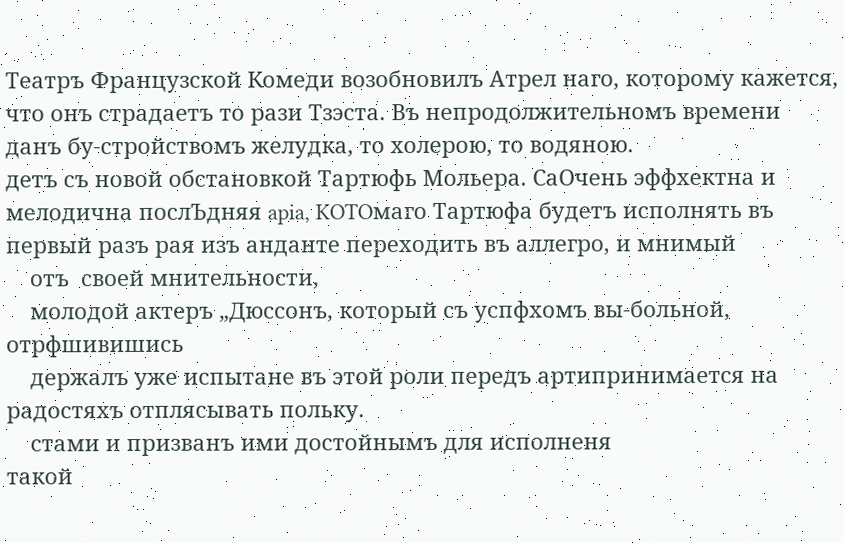Театръ Французской Комеди возобновилъ Атрел наго, которому кажется, что онъ страдаетъ то рази Тзэста. Въ непродолжительномъ времени данъ бу-стройствомъ желудка, то холерою, то водяною.
детъ съ новой обстановкой Тартюфь Мольера. СаОчень эффхектна и мелодична послЪдняя apia, KOTOмаго Тартюфа будетъ исполнять въ первый разъ рая изъ анданте переходить въ аллегро, и мнимый
    отъ  своей мнительности,
    молодой актеръ „Дюссонъ, который съ успфхомъ вы-больной, отрфшивишись
    держалъ уже испытане въ этой роли передъ артипринимается на радостяхъ отплясывать польку.
    стами и призванъ ими достойнымъ для исполненя
такой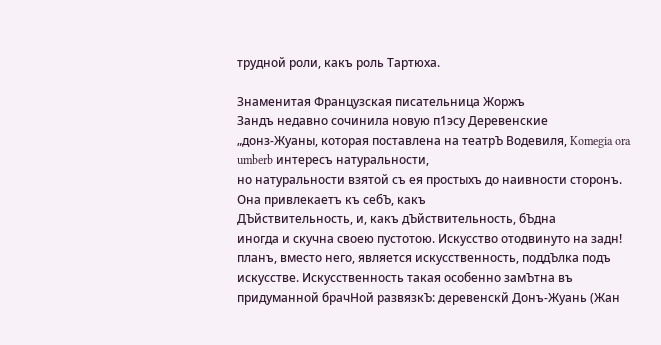трудной роли, какъ роль Тартюха.

Знаменитая Французская писательница Жоржъ
Зандъ недавно сочинила новую п1эсу Деревенские
„донз-Жуаны, которая поставлена на театрЪ Водевиля, Komegia ora umberb интересъ натуральности,
но натуральности взятой съ ея простыхъ до наивности сторонъ. Она привлекаетъ къ себЪ, какъ
ДЪйствительность, и, какъ дЪйствительность, бЪдна
иногда и скучна своею пустотою. Искусство отодвинуто на задн! планъ, вместо него, является искусственность, поддЪлка подъ искусстве. Искусственность такая особенно замЪтна въ придуманной брачНой развязкЪ: деревенскй Донъ-Жуань (Жан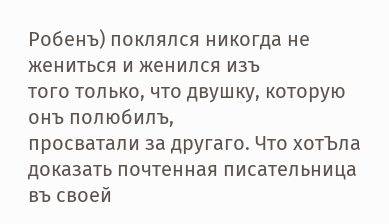Робенъ) поклялся никогда не жениться и женился изъ
того только, что двушку, которую онъ полюбилъ,
просватали за другаго. Что хотЪла доказать почтенная писательница въ своей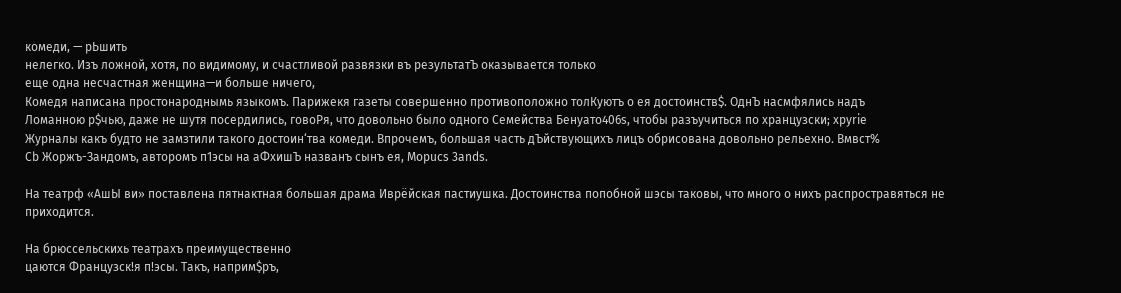комеди, — рЬшить
нелегко. Изъ ложной, хотя, по видимому, и счастливой развязки въ результатЪ оказывается только
еще одна несчастная женщина—и больше ничего,
Комедя написана простонароднымь языкомъ. Парижекя газеты совершенно противоположно толКуютъ о ея достоинств$. ОднЪ насмфялись надъ
Ломанною р$чью, даже не шутя посердились, говоРя, что довольно было одного Семейства Бенуато406s, чтобы разъучиться по хранцузски; xpyrie
Журналы какъ будто не замзтили такого достоин‘тва комеди. Впрочемъ, большая часть дЪйствующихъ лицъ обрисована довольно рельехно. Вмвст%
Cb Жоржъ-Зандомъ, авторомъ п1эсы на аФхишЪ названъ сынъ ея, Mopucs 3ands.

На театрф «АшЫ ви» поставлена пятнактная большая драма Иврёйская пастиушка. Достоинства попобной шэсы таковы, что много о нихъ распростравяться не приходится.

На брюссельскихь театрахъ преимущественно
цаются Французск!я п!эсы. Такъ, наприм$ръ,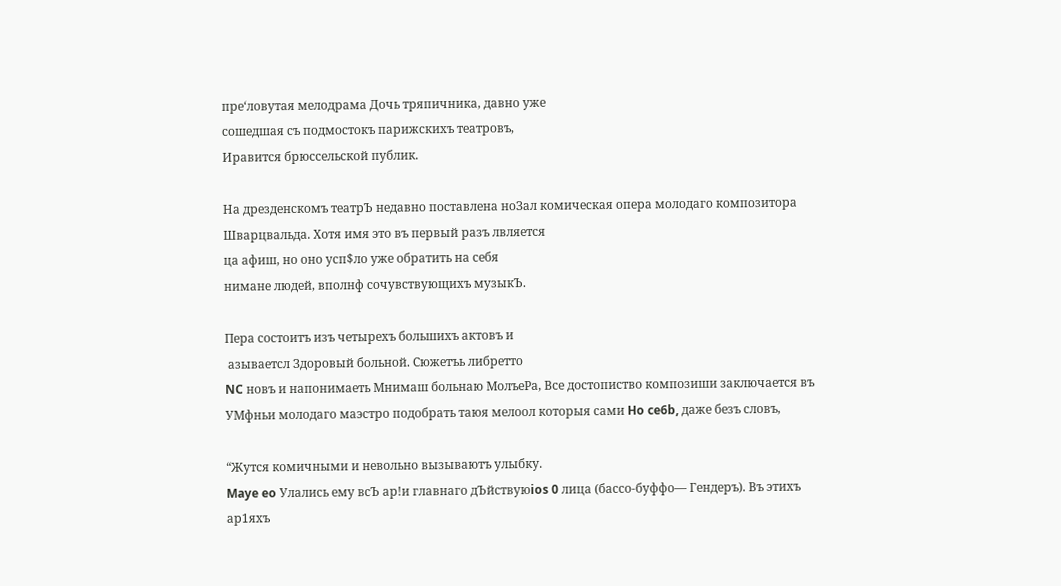пре‘ловутая мелодрама Дочь тряпичника, давно уже
сошедшая съ подмостокъ парижскихъ театровъ,
Иравится брюссельской публик.

На дрезденскомъ театрЪ недавно поставлена ноЗал комическая опера молодаго композитора Шварцвальда. Хотя имя это въ первый разъ лвляется
ца афиш, но оно усп$ло уже обратить на себя
нимане людей, вполнф сочувствующихъ музыкЪ.

Пера состоитъ изъ четырехъ большихъ актовъ и
 азываетсл Здоровый больной. Сюжетъь либретто
NC новъ и напонимаеть Мнимаш больнаю МолъеРа, Все достопиство композиши заключается въ
УМфньи молодаго маэстро подобрать таюя мелоол которыя сами Ho ce6b, даже безъ словъ,

“Жутся комичными и невольно вызываютъ улыбку.
Maye eo Улались ему всЪ ар!и главнаго дЪйствуюios 0 лица (бассо-буффо— Гендеръ). Въ этихъ ар1яхъ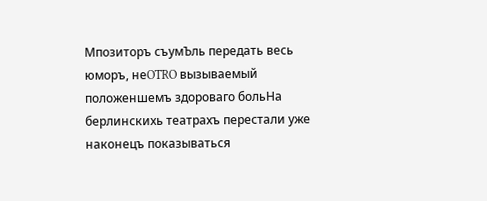Мпозиторъ съумЪль передать весь юморъ, неOTRO вызываемый положеншемъ здороваго больНа берлинскихь театрахъ перестали уже наконецъ показываться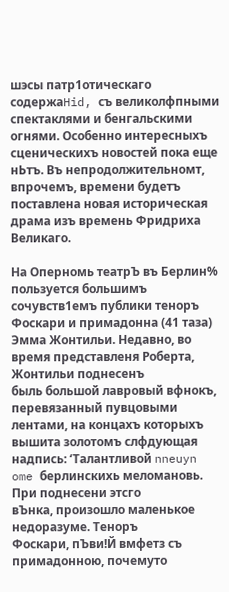шэсы патр1отическаго содержаHid, съ великолфпными спектаклями и бенгальскими
огнями. Особенно интересныхъ сценическихъ новостей пока еще нЬтъ. Въ непродолжительномт, впрочемъ, времени будетъ поставлена новая историческая драма изъ времень Фридриха Великаго.

На Оперномь театрЪ въ Берлин% пользуется большимъ сочувств1емъ публики теноръ Фоскари и примадонна (41 таза) Эмма Жонтильи. Недавно, во время представленя Роберта, Жонтильи поднесенъ
быль большой лавровый вфнокъ, перевязанный пувцовыми лентами, на концахъ которыхъ вышита золотомъ слфдующая надпись: ‘Талантливой nneuyn
ome берлинскихь меломановь. При поднесени этсго
вЪнка, произошло маленькое недоразуме. Теноръ
Фоскари, пЪви!Й вмфетз съ примадонною, почемуто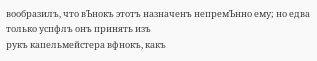вообразилъ, что вЪнокъ этотъ назначенъ непремЪнно ему; но едва только успфлъ онъ принять изъ
рукъ капельмейстера вфнокъ, какъ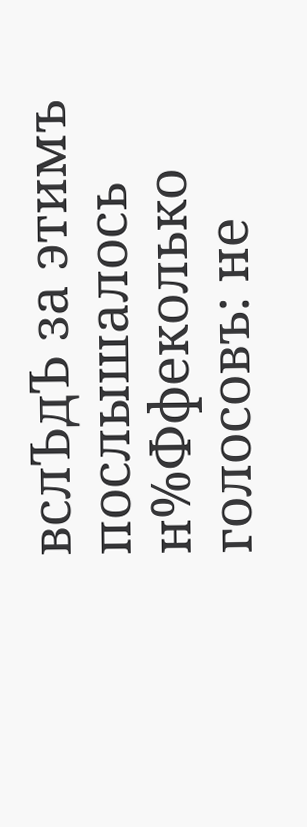вслЪдЪ за этимъ
послышалось н%Ффеколько голосовъ: не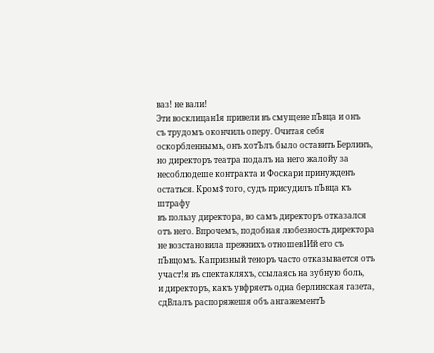ваз! не вали!
Эти восклицан1я привели въ смущене пЪвца и онъ
съ трудомъ окончиль оперу. Очитая себя оскорбленнымь, онъ хотЪлъ было оставить Берлинъ,
но директоръ театра подалъ на него жалойу за несоблюдеше контракта и Фоскари принужденъ остаться. Кром$ того, судъ присудилъ пЪвца къ штрафу
въ пользу директора, во самъ директоръ отказался
отъ него. Впрочемъ, подобная любезность директора не возстановила прежнихъ отношев1Ий его съ
пЪвцомъ. Капризный теноръ часто отказывается отъ
участ!я въ спектакляхъ, ссылаясь на зубную боль,
и директоръ, какъ увфряетъ одна берлинская газета, сдВлалъ распоряжешя объ ангажементЪ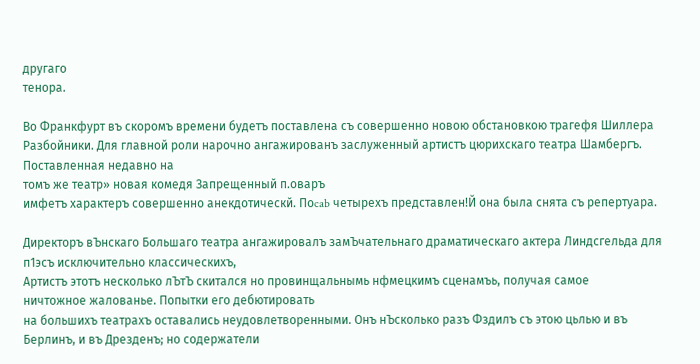другаго
тенора.

Во Франкфурт въ скоромъ времени будетъ поставлена съ совершенно новою обстановкою трагефя Шиллера Разбойники. Для главной роли нарочно ангажированъ заслуженный артистъ цюрихскаго театра Шамбергъ. Поставленная недавно на
томъ же театр» новая комедя Запрещенный п.оваръ
имфетъ характеръ совершенно анекдотическй. Поcab четырехъ представлен!Й она была снята съ репертуара.

Директоръ вЪнскаго Большаго театра ангажировалъ замЪчательнаго драматическаго актера Линдсгельда для п1эсъ исключительно классическихъ,
Артистъ этотъ несколько лЪтЪ скитался но провинщальнымь нфмецкимъ сценамъь, получая самое
ничтожное жалованье. Попытки его дебютировать
на большихъ театрахъ оставались неудовлетворенными. Онъ нЪсколько разъ Фздилъ съ этою цьлью и въ
Берлинъ, и въ Дрезденъ; но содержатели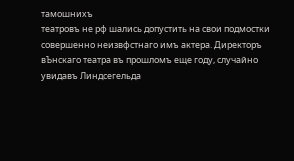тамошнихъ
театровъ не рф шались допустить на свои подмостки
совершенно неизвфстнаго имъ актера. Директоръ
вЪнскаго театра въ прошломъ еще году, случайно
увидавъ Линдсегельда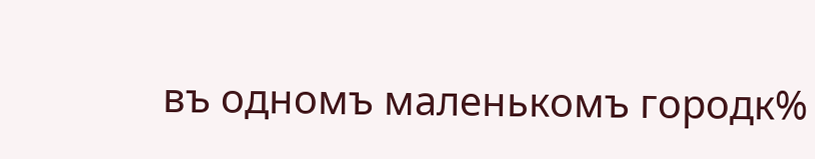въ одномъ маленькомъ городк%